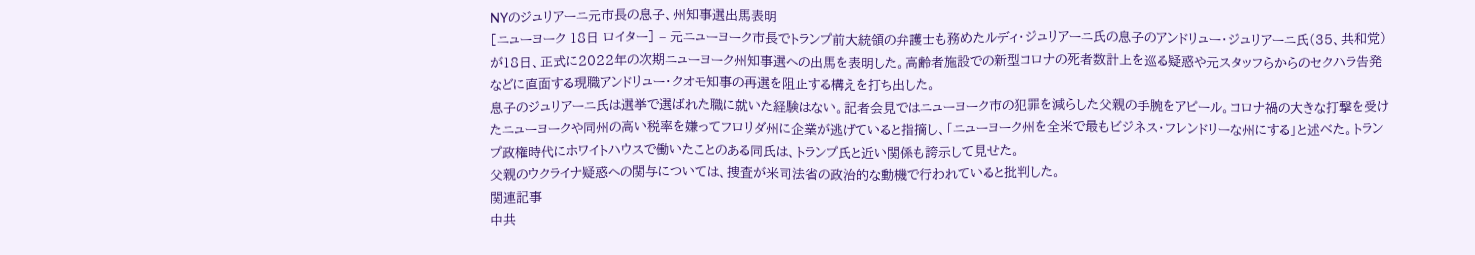NYのジュリアーニ元市長の息子、州知事選出馬表明
[ニューヨーク 18日 ロイター] – 元ニューヨーク市長でトランプ前大統領の弁護士も務めたルディ・ジュリアーニ氏の息子のアンドリュー・ジュリアーニ氏(35、共和党)が18日、正式に2022年の次期ニューヨーク州知事選への出馬を表明した。高齢者施設での新型コロナの死者数計上を巡る疑惑や元スタッフらからのセクハラ告発などに直面する現職アンドリュー・クオモ知事の再選を阻止する構えを打ち出した。
息子のジュリアーニ氏は選挙で選ばれた職に就いた経験はない。記者会見ではニューヨーク市の犯罪を減らした父親の手腕をアピール。コロナ禍の大きな打撃を受けたニューヨークや同州の高い税率を嫌ってフロリダ州に企業が逃げていると指摘し、「ニューヨーク州を全米で最もビジネス・フレンドリーな州にする」と述べた。トランプ政権時代にホワイトハウスで働いたことのある同氏は、トランプ氏と近い関係も誇示して見せた。
父親のウクライナ疑惑への関与については、捜査が米司法省の政治的な動機で行われていると批判した。
関連記事
中共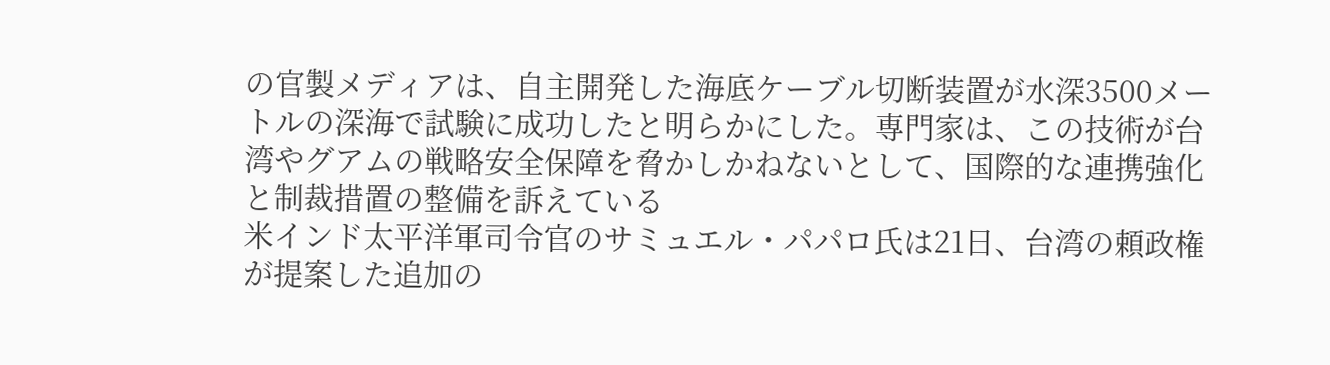の官製メディアは、自主開発した海底ケーブル切断装置が水深3500メートルの深海で試験に成功したと明らかにした。専門家は、この技術が台湾やグアムの戦略安全保障を脅かしかねないとして、国際的な連携強化と制裁措置の整備を訴えている
米インド太平洋軍司令官のサミュエル・パパロ氏は21日、台湾の頼政権が提案した追加の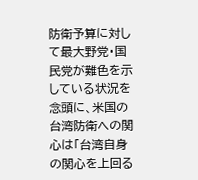防衛予算に対して最大野党・国民党が難色を示している状況を念頭に、米国の台湾防衛への関心は「台湾自身の関心を上回る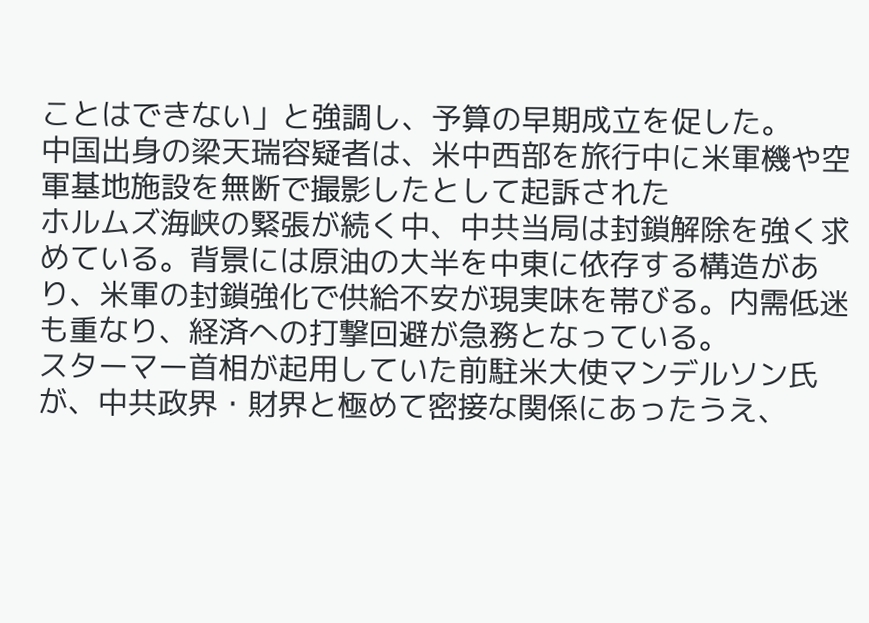ことはできない」と強調し、予算の早期成立を促した。
中国出身の梁天瑞容疑者は、米中西部を旅行中に米軍機や空軍基地施設を無断で撮影したとして起訴された
ホルムズ海峡の緊張が続く中、中共当局は封鎖解除を強く求めている。背景には原油の大半を中東に依存する構造があり、米軍の封鎖強化で供給不安が現実味を帯びる。内需低迷も重なり、経済への打撃回避が急務となっている。
スターマー首相が起用していた前駐米大使マンデルソン氏が、中共政界・財界と極めて密接な関係にあったうえ、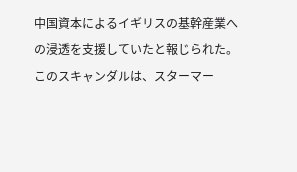中国資本によるイギリスの基幹産業への浸透を支援していたと報じられた。このスキャンダルは、スターマー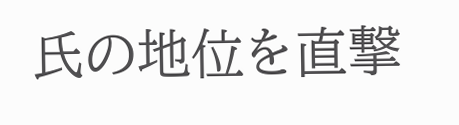氏の地位を直撃